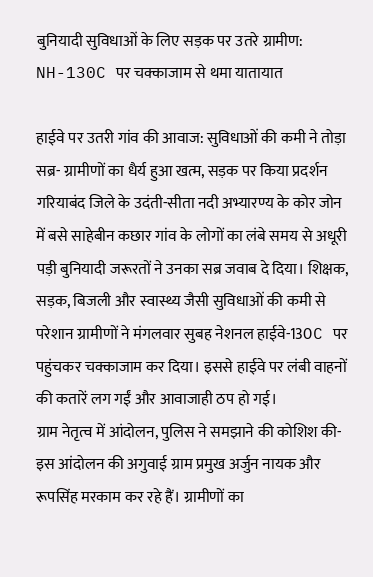बुनियादी सुविधाओं के लिए सड़क पर उतरे ग्रामीण: NH-130C पर चक्काजाम से थमा यातायात

हाईवे पर उतरी गांव की आवाज: सुविधाओं की कमी ने तोड़ा सब्र- ग्रामीणों का धैर्य हुआ खत्म, सड़क पर किया प्रदर्शन
गरियाबंद जिले के उदंती-सीता नदी अभ्यारण्य के कोर जोन में बसे साहेबीन कछार गांव के लोगों का लंबे समय से अधूरी पड़ी बुनियादी जरूरतों ने उनका सब्र जवाब दे दिया। शिक्षक, सड़क, बिजली और स्वास्थ्य जैसी सुविधाओं की कमी से परेशान ग्रामीणों ने मंगलवार सुबह नेशनल हाईवे-130C पर पहुंचकर चक्काजाम कर दिया। इससे हाईवे पर लंबी वाहनों की कतारें लग गईं और आवाजाही ठप हो गई।
ग्राम नेतृत्व में आंदोलन, पुलिस ने समझाने की कोशिश की- इस आंदोलन की अगुवाई ग्राम प्रमुख अर्जुन नायक और रूपसिंह मरकाम कर रहे हैं। ग्रामीणों का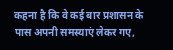कहना है कि वे कई बार प्रशासन के पास अपनी समस्याएं लेकर गए,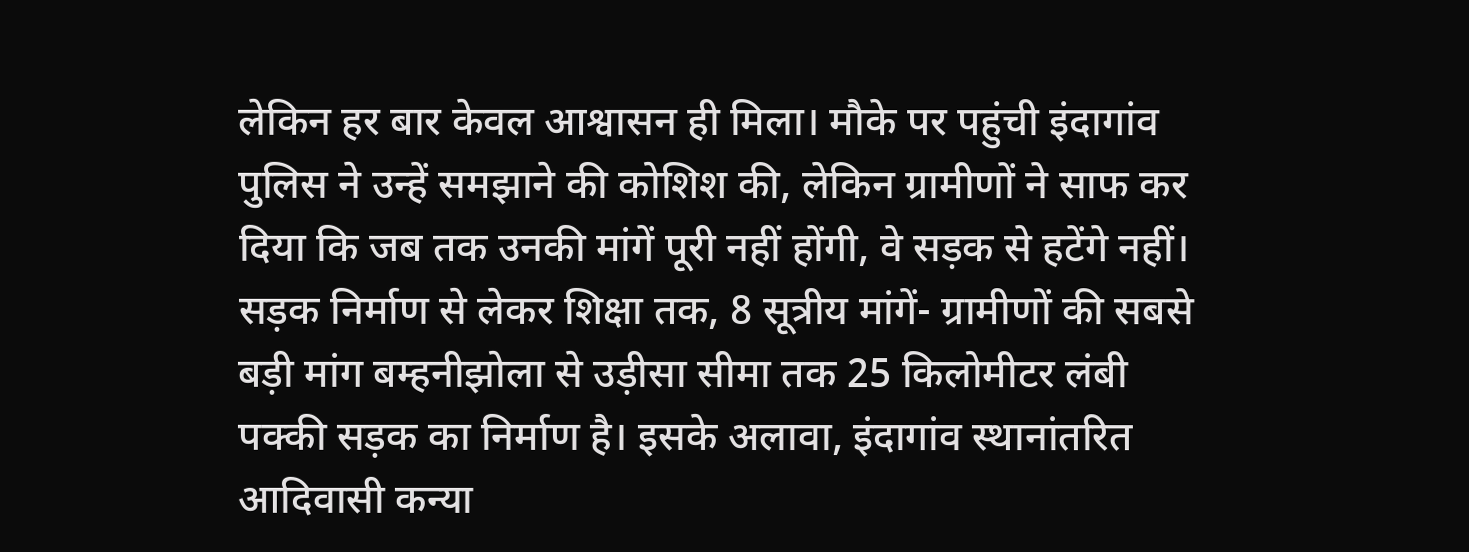लेकिन हर बार केवल आश्वासन ही मिला। मौके पर पहुंची इंदागांव पुलिस ने उन्हें समझाने की कोशिश की, लेकिन ग्रामीणों ने साफ कर दिया कि जब तक उनकी मांगें पूरी नहीं होंगी, वे सड़क से हटेंगे नहीं।
सड़क निर्माण से लेकर शिक्षा तक, 8 सूत्रीय मांगें- ग्रामीणों की सबसे बड़ी मांग बम्हनीझोला से उड़ीसा सीमा तक 25 किलोमीटर लंबी पक्की सड़क का निर्माण है। इसके अलावा, इंदागांव स्थानांतरित आदिवासी कन्या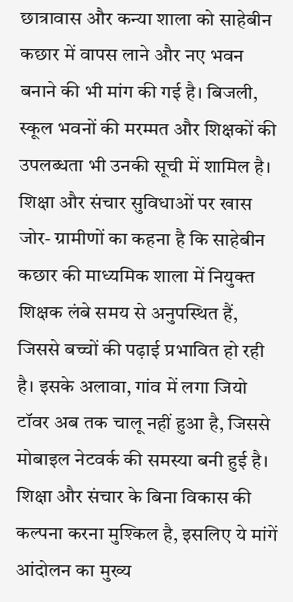छात्रावास और कन्या शाला को साहेबीन कछार में वापस लाने और नए भवन बनाने की भी मांग की गई है। बिजली, स्कूल भवनों की मरम्मत और शिक्षकों की उपलब्धता भी उनकी सूची में शामिल है।
शिक्षा और संचार सुविधाओं पर खास जोर- ग्रामीणों का कहना है कि साहेबीन कछार की माध्यमिक शाला में नियुक्त शिक्षक लंबे समय से अनुपस्थित हैं, जिससे बच्चों की पढ़ाई प्रभावित हो रही है। इसके अलावा, गांव में लगा जियो टॉवर अब तक चालू नहीं हुआ है, जिससे मोबाइल नेटवर्क की समस्या बनी हुई है। शिक्षा और संचार के बिना विकास की कल्पना करना मुश्किल है, इसलिए ये मांगें आंदोलन का मुख्य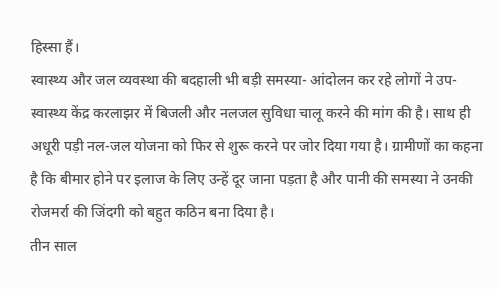हिस्सा हैं।
स्वास्थ्य और जल व्यवस्था की बदहाली भी बड़ी समस्या- आंदोलन कर रहे लोगों ने उप-स्वास्थ्य केंद्र करलाझर में बिजली और नलजल सुविधा चालू करने की मांग की है। साथ ही अधूरी पड़ी नल-जल योजना को फिर से शुरू करने पर जोर दिया गया है। ग्रामीणों का कहना है कि बीमार होने पर इलाज के लिए उन्हें दूर जाना पड़ता है और पानी की समस्या ने उनकी रोजमर्रा की जिंदगी को बहुत कठिन बना दिया है।
तीन साल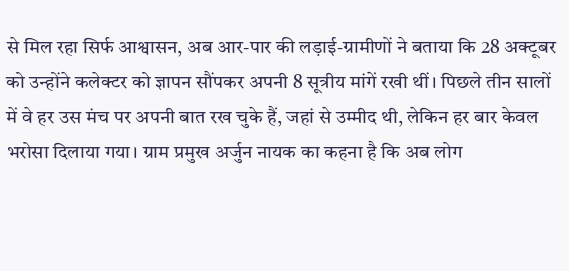से मिल रहा सिर्फ आश्वासन, अब आर-पार की लड़ाई-ग्रामीणों ने बताया कि 28 अक्टूबर को उन्होंने कलेक्टर को ज्ञापन सौंपकर अपनी 8 सूत्रीय मांगें रखी थीं। पिछले तीन सालों में वे हर उस मंच पर अपनी बात रख चुके हैं, जहां से उम्मीद थी, लेकिन हर बार केवल भरोसा दिलाया गया। ग्राम प्रमुख अर्जुन नायक का कहना है कि अब लोग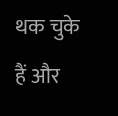थक चुके हैं और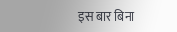इस बार बिना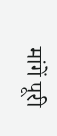मांगें पूरी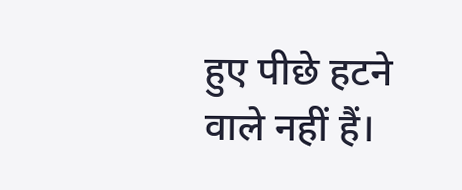हुए पीछे हटने वाले नहीं हैं।